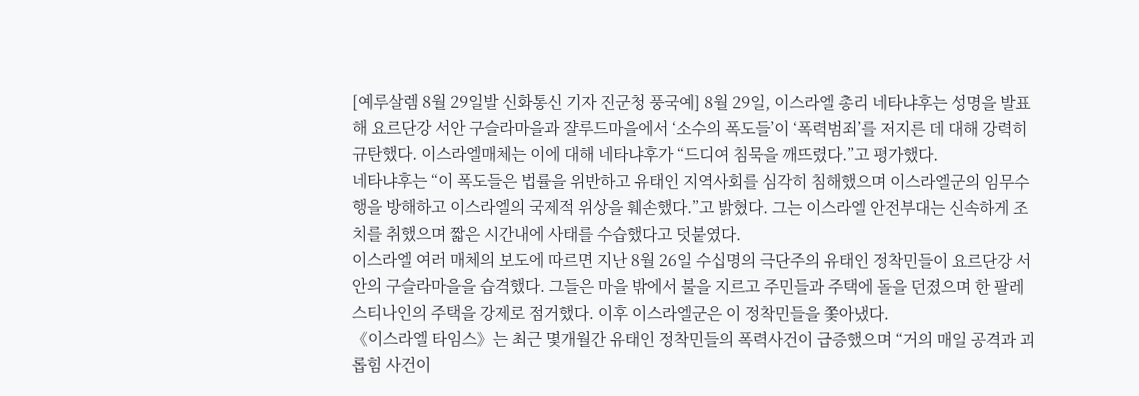[예루살렘 8월 29일발 신화통신 기자 진군청 풍국예] 8월 29일, 이스라엘 총리 네타냐후는 성명을 발표해 요르단강 서안 구슬라마을과 쟐루드마을에서 ‘소수의 폭도들’이 ‘폭력범죄’를 저지른 데 대해 강력히 규탄했다. 이스라엘매체는 이에 대해 네타냐후가 “드디여 침묵을 깨뜨렸다.”고 평가했다.
네타냐후는 “이 폭도들은 법률을 위반하고 유태인 지역사회를 심각히 침해했으며 이스라엘군의 임무수행을 방해하고 이스라엘의 국제적 위상을 훼손했다.”고 밝혔다. 그는 이스라엘 안전부대는 신속하게 조치를 취했으며 짧은 시간내에 사태를 수습했다고 덧붙였다.
이스라엘 여러 매체의 보도에 따르면 지난 8월 26일 수십명의 극단주의 유태인 정착민들이 요르단강 서안의 구슬라마을을 습격했다. 그들은 마을 밖에서 불을 지르고 주민들과 주택에 돌을 던졌으며 한 팔레스티나인의 주택을 강제로 점거했다. 이후 이스라엘군은 이 정착민들을 쫓아냈다.
《이스라엘 타임스》는 최근 몇개월간 유태인 정착민들의 폭력사건이 급증했으며 “거의 매일 공격과 괴롭힘 사건이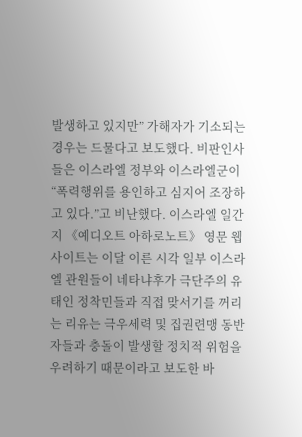발생하고 있지만” 가해자가 기소되는 경우는 드물다고 보도했다. 비판인사들은 이스라엘 정부와 이스라엘군이 “폭력행위를 용인하고 심지어 조장하고 있다.”고 비난했다. 이스라엘 일간지 《예디오트 아하로노트》 영문 웹사이트는 이달 이른 시각 일부 이스라엘 관원들이 네타냐후가 극단주의 유태인 정착민들과 직접 맞서기를 꺼리는 리유는 극우세력 및 집권련맹 동반자들과 충돌이 발생할 정치적 위험을 우려하기 때문이라고 보도한 바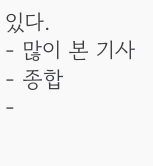있다.
- 많이 본 기사
- 종합
-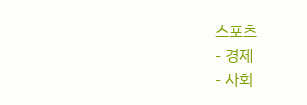스포츠
- 경제
- 사회